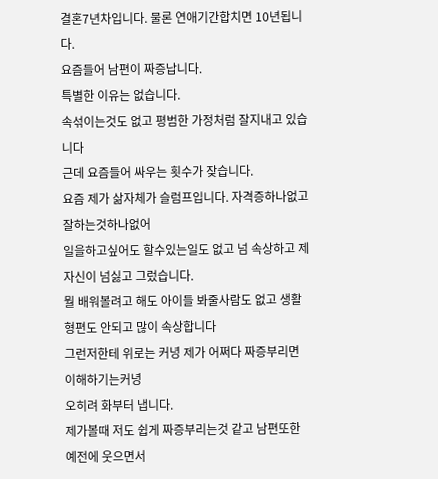결혼7년차입니다. 물론 연애기간합치면 10년됩니다.
요즘들어 남편이 짜증납니다.
특별한 이유는 없습니다.
속섞이는것도 없고 평범한 가정처럼 잘지내고 있습니다
근데 요즘들어 싸우는 횟수가 잦습니다.
요즘 제가 삶자체가 슬럼프입니다. 자격증하나없고 잘하는것하나없어
일을하고싶어도 할수있는일도 없고 넘 속상하고 제자신이 넘싫고 그렀습니다.
뭘 배워볼려고 해도 아이들 봐줄사람도 없고 생활형편도 안되고 많이 속상합니다
그런저한테 위로는 커녕 제가 어쩌다 짜증부리면 이해하기는커녕
오히려 화부터 냅니다.
제가볼때 저도 쉽게 짜증부리는것 같고 남편또한 예전에 웃으면서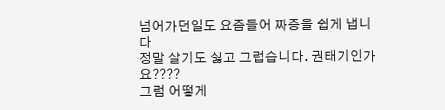넘어가던일도 요즘들어 짜증을 쉽게 냅니다
정말 살기도 싫고 그럽습니다. 권태기인가요????
그럼 어떻게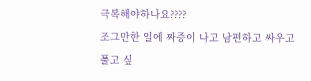극복해야하나요????
조그만한 일에 짜증이 나고 남편하고 싸우고 풀고 싶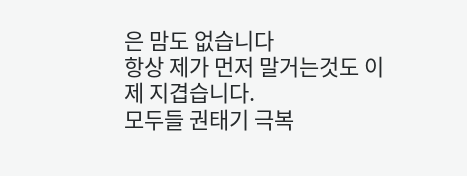은 맘도 없습니다
항상 제가 먼저 말거는것도 이제 지겹습니다.
모두들 권태기 극복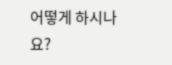어떻게 하시나요?